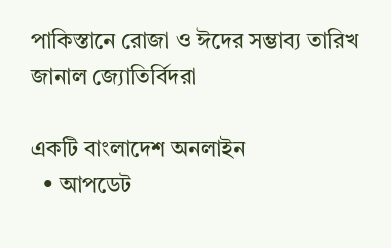পাকিস্তানে রোজা ও ঈদের সম্ভাব্য তারিখ জানাল জ্যোতির্বিদরা

একটি বাংলাদেশ অনলাইন
  • আপডেট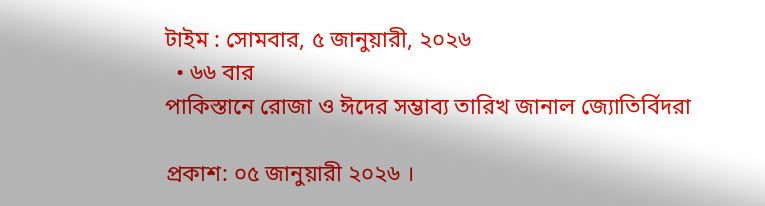টাইম : সোমবার, ৫ জানুয়ারী, ২০২৬
  • ৬৬ বার
পাকিস্তানে রোজা ও ঈদের সম্ভাব্য তারিখ জানাল জ্যোতির্বিদরা

প্রকাশ: ০৫ জানুয়ারী ২০২৬ ।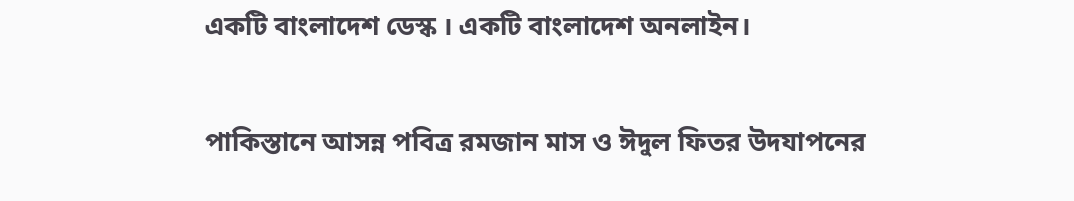একটি বাংলাদেশ ডেস্ক । একটি বাংলাদেশ অনলাইন।

পাকিস্তানে আসন্ন পবিত্র রমজান মাস ও ঈদুল ফিতর উদযাপনের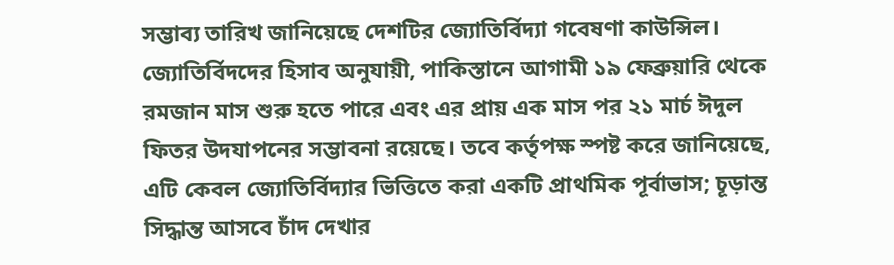সম্ভাব্য তারিখ জানিয়েছে দেশটির জ্যোতির্বিদ্যা গবেষণা কাউন্সিল। জ্যোতির্বিদদের হিসাব অনুযায়ী, পাকিস্তানে আগামী ১৯ ফেব্রুয়ারি থেকে রমজান মাস শুরু হতে পারে এবং এর প্রায় এক মাস পর ২১ মার্চ ঈদুল ফিতর উদযাপনের সম্ভাবনা রয়েছে। তবে কর্তৃপক্ষ স্পষ্ট করে জানিয়েছে, এটি কেবল জ্যোতির্বিদ্যার ভিত্তিতে করা একটি প্রাথমিক পূর্বাভাস; চূড়ান্ত সিদ্ধান্ত আসবে চাঁদ দেখার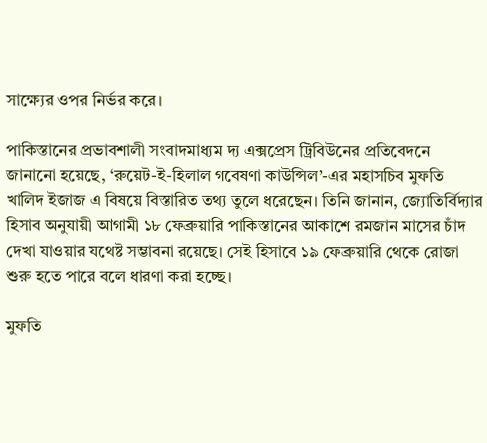সাক্ষ্যের ওপর নির্ভর করে।

পাকিস্তানের প্রভাবশালী সংবাদমাধ্যম দ্য এক্সপ্রেস ট্রিবিউনের প্রতিবেদনে জানানো হয়েছে, ‘রুয়েট-ই-হিলাল গবেষণা কাউন্সিল’-এর মহাসচিব মুফতি খালিদ ইজাজ এ বিষয়ে বিস্তারিত তথ্য তুলে ধরেছেন। তিনি জানান, জ্যোতির্বিদ্যার হিসাব অনুযায়ী আগামী ১৮ ফেব্রুয়ারি পাকিস্তানের আকাশে রমজান মাসের চাঁদ দেখা যাওয়ার যথেষ্ট সম্ভাবনা রয়েছে। সেই হিসাবে ১৯ ফেব্রুয়ারি থেকে রোজা শুরু হতে পারে বলে ধারণা করা হচ্ছে।

মুফতি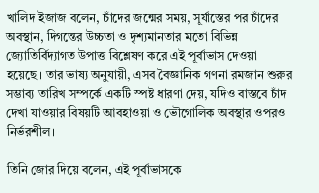খালিদ ইজাজ বলেন, চাঁদের জন্মের সময়, সূর্যাস্তের পর চাঁদের অবস্থান, দিগন্তের উচ্চতা ও দৃশ্যমানতার মতো বিভিন্ন জ্যোতির্বিদ্যাগত উপাত্ত বিশ্লেষণ করে এই পূর্বাভাস দেওয়া হয়েছে। তার ভাষ্য অনুযায়ী, এসব বৈজ্ঞানিক গণনা রমজান শুরুর সম্ভাব্য তারিখ সম্পর্কে একটি স্পষ্ট ধারণা দেয়, যদিও বাস্তবে চাঁদ দেখা যাওয়ার বিষয়টি আবহাওয়া ও ভৌগোলিক অবস্থার ওপরও নির্ভরশীল।

তিনি জোর দিয়ে বলেন, এই পূর্বাভাসকে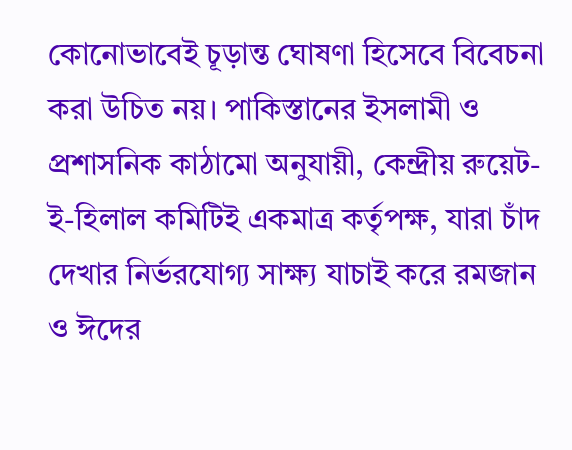কোনোভাবেই চূড়ান্ত ঘোষণা হিসেবে বিবেচনা করা উচিত নয়। পাকিস্তানের ইসলামী ও প্রশাসনিক কাঠামো অনুযায়ী, কেন্দ্রীয় রুয়েট-ই-হিলাল কমিটিই একমাত্র কর্তৃপক্ষ, যারা চাঁদ দেখার নির্ভরযোগ্য সাক্ষ্য যাচাই করে রমজান ও ঈদের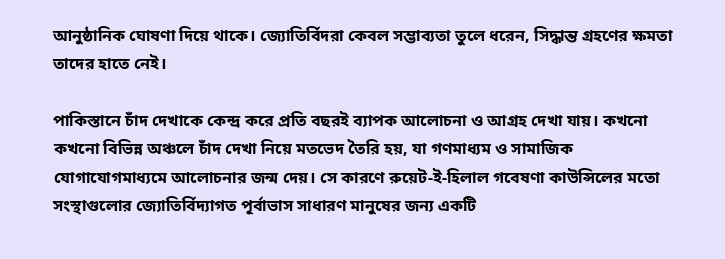আনুষ্ঠানিক ঘোষণা দিয়ে থাকে। জ্যোতির্বিদরা কেবল সম্ভাব্যতা তুলে ধরেন, সিদ্ধান্ত গ্রহণের ক্ষমতা তাদের হাতে নেই।

পাকিস্তানে চাঁদ দেখাকে কেন্দ্র করে প্রতি বছরই ব্যাপক আলোচনা ও আগ্রহ দেখা যায়। কখনো কখনো বিভিন্ন অঞ্চলে চাঁদ দেখা নিয়ে মতভেদ তৈরি হয়, যা গণমাধ্যম ও সামাজিক যোগাযোগমাধ্যমে আলোচনার জন্ম দেয়। সে কারণে রুয়েট-ই-হিলাল গবেষণা কাউন্সিলের মতো সংস্থাগুলোর জ্যোতির্বিদ্যাগত পূর্বাভাস সাধারণ মানুষের জন্য একটি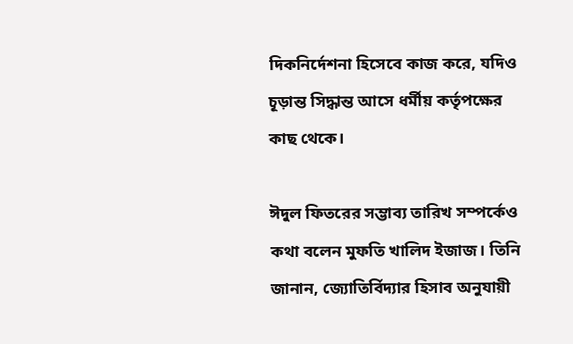দিকনির্দেশনা হিসেবে কাজ করে, যদিও চূড়ান্ত সিদ্ধান্ত আসে ধর্মীয় কর্তৃপক্ষের কাছ থেকে।

ঈদুল ফিতরের সম্ভাব্য তারিখ সম্পর্কেও কথা বলেন মুফতি খালিদ ইজাজ। তিনি জানান, জ্যোতির্বিদ্যার হিসাব অনুযায়ী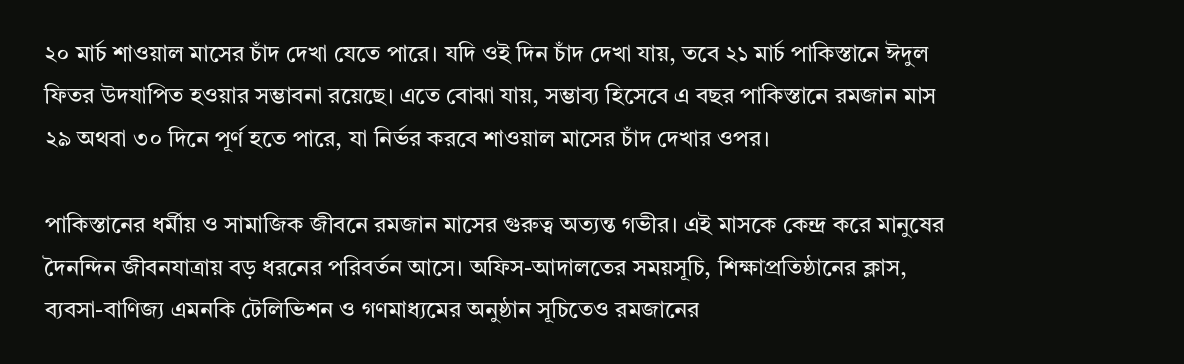২০ মার্চ শাওয়াল মাসের চাঁদ দেখা যেতে পারে। যদি ওই দিন চাঁদ দেখা যায়, তবে ২১ মার্চ পাকিস্তানে ঈদুল ফিতর উদযাপিত হওয়ার সম্ভাবনা রয়েছে। এতে বোঝা যায়, সম্ভাব্য হিসেবে এ বছর পাকিস্তানে রমজান মাস ২৯ অথবা ৩০ দিনে পূর্ণ হতে পারে, যা নির্ভর করবে শাওয়াল মাসের চাঁদ দেখার ওপর।

পাকিস্তানের ধর্মীয় ও সামাজিক জীবনে রমজান মাসের গুরুত্ব অত্যন্ত গভীর। এই মাসকে কেন্দ্র করে মানুষের দৈনন্দিন জীবনযাত্রায় বড় ধরনের পরিবর্তন আসে। অফিস-আদালতের সময়সূচি, শিক্ষাপ্রতিষ্ঠানের ক্লাস, ব্যবসা-বাণিজ্য এমনকি টেলিভিশন ও গণমাধ্যমের অনুষ্ঠান সূচিতেও রমজানের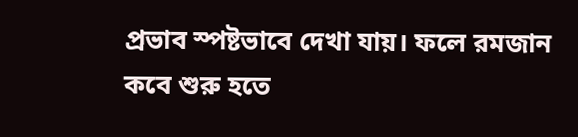প্রভাব স্পষ্টভাবে দেখা যায়। ফলে রমজান কবে শুরু হতে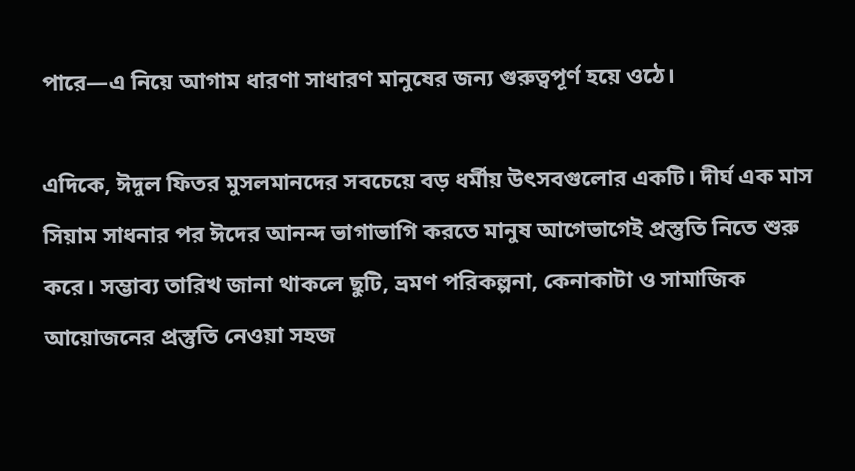পারে—এ নিয়ে আগাম ধারণা সাধারণ মানুষের জন্য গুরুত্বপূর্ণ হয়ে ওঠে।

এদিকে, ঈদুল ফিতর মুসলমানদের সবচেয়ে বড় ধর্মীয় উৎসবগুলোর একটি। দীর্ঘ এক মাস সিয়াম সাধনার পর ঈদের আনন্দ ভাগাভাগি করতে মানুষ আগেভাগেই প্রস্তুতি নিতে শুরু করে। সম্ভাব্য তারিখ জানা থাকলে ছুটি, ভ্রমণ পরিকল্পনা, কেনাকাটা ও সামাজিক আয়োজনের প্রস্তুতি নেওয়া সহজ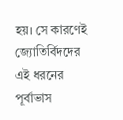হয়। সে কারণেই জ্যোতির্বিদদের এই ধরনের পূর্বাভাস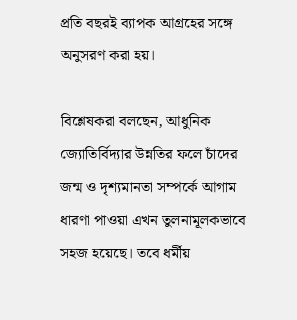প্রতি বছরই ব্যাপক আগ্রহের সঙ্গে অনুসরণ করা হয়।

বিশ্লেষকরা বলছেন, আধুনিক জ্যোতির্বিদ্যার উন্নতির ফলে চাঁদের জন্ম ও দৃশ্যমানতা সম্পর্কে আগাম ধারণা পাওয়া এখন তুলনামূলকভাবে সহজ হয়েছে। তবে ধর্মীয়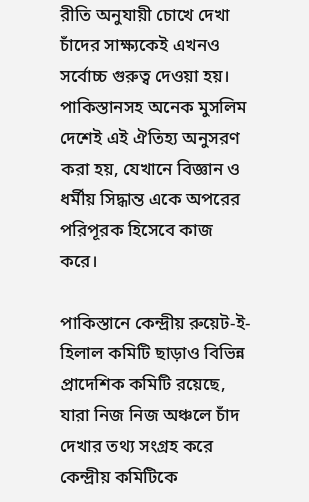রীতি অনুযায়ী চোখে দেখা চাঁদের সাক্ষ্যকেই এখনও সর্বোচ্চ গুরুত্ব দেওয়া হয়। পাকিস্তানসহ অনেক মুসলিম দেশেই এই ঐতিহ্য অনুসরণ করা হয়, যেখানে বিজ্ঞান ও ধর্মীয় সিদ্ধান্ত একে অপরের পরিপূরক হিসেবে কাজ করে।

পাকিস্তানে কেন্দ্রীয় রুয়েট-ই-হিলাল কমিটি ছাড়াও বিভিন্ন প্রাদেশিক কমিটি রয়েছে, যারা নিজ নিজ অঞ্চলে চাঁদ দেখার তথ্য সংগ্রহ করে কেন্দ্রীয় কমিটিকে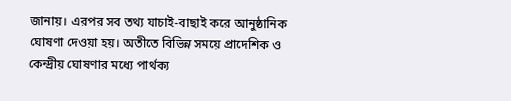জানায়। এরপর সব তথ্য যাচাই-বাছাই করে আনুষ্ঠানিক ঘোষণা দেওয়া হয়। অতীতে বিভিন্ন সময়ে প্রাদেশিক ও কেন্দ্রীয় ঘোষণার মধ্যে পার্থক্য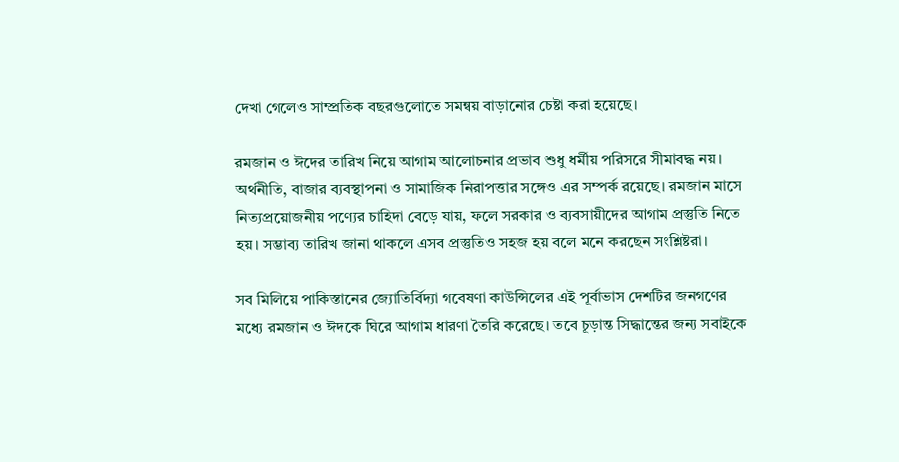দেখা গেলেও সাম্প্রতিক বছরগুলোতে সমন্বয় বাড়ানোর চেষ্টা করা হয়েছে।

রমজান ও ঈদের তারিখ নিয়ে আগাম আলোচনার প্রভাব শুধু ধর্মীয় পরিসরে সীমাবদ্ধ নয়। অর্থনীতি, বাজার ব্যবস্থাপনা ও সামাজিক নিরাপত্তার সঙ্গেও এর সম্পর্ক রয়েছে। রমজান মাসে নিত্যপ্রয়োজনীয় পণ্যের চাহিদা বেড়ে যায়, ফলে সরকার ও ব্যবসায়ীদের আগাম প্রস্তুতি নিতে হয়। সম্ভাব্য তারিখ জানা থাকলে এসব প্রস্তুতিও সহজ হয় বলে মনে করছেন সংশ্লিষ্টরা।

সব মিলিয়ে পাকিস্তানের জ্যোতির্বিদ্যা গবেষণা কাউন্সিলের এই পূর্বাভাস দেশটির জনগণের মধ্যে রমজান ও ঈদকে ঘিরে আগাম ধারণা তৈরি করেছে। তবে চূড়ান্ত সিদ্ধান্তের জন্য সবাইকে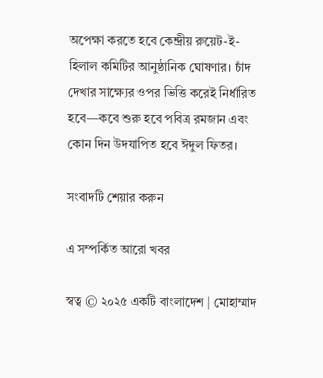অপেক্ষা করতে হবে কেন্দ্রীয় রুয়েট-ই-হিলাল কমিটির আনুষ্ঠানিক ঘোষণার। চাঁদ দেখার সাক্ষ্যের ওপর ভিত্তি করেই নির্ধারিত হবে—কবে শুরু হবে পবিত্র রমজান এবং কোন দিন উদযাপিত হবে ঈদুল ফিতর।

সংবাদটি শেয়ার করুন

এ সম্পর্কিত আরো খবর

স্বত্ব © ২০২৫ একটি বাংলাদেশ | মোহাম্মাদ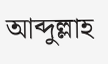আব্দুল্লাহ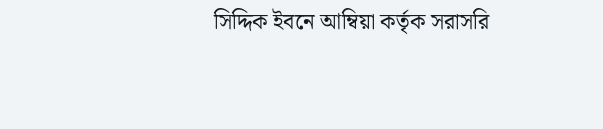সিদ্দিক ইবনে আম্বিয়া কর্তৃক সরাসরি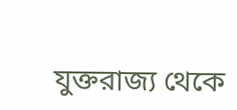যুক্তরাজ্য থেকে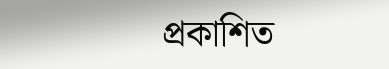প্রকাশিত